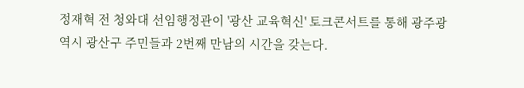정재혁 전 청와대 선임행정관이 '광산 교육혁신' 토크콘서트를 통해 광주광역시 광산구 주민들과 2번째 만남의 시간을 갖는다.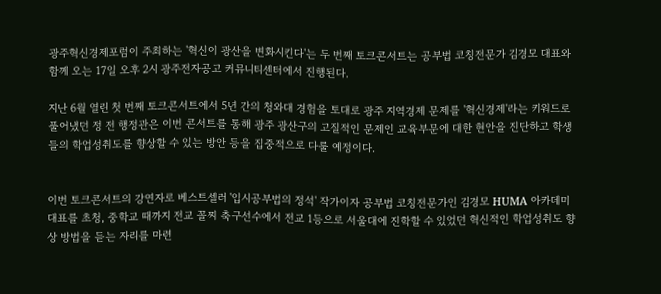광주혁신경제포럼이 주최하는 '혁신이 광산을 변화시킨다'는 두 번째 토크콘서트는 공부법 코칭전문가 김경모 대표와 함께 오는 17일 오후 2시 광주전자공고 커뮤니티센터에서 진행된다.

지난 6월 열린 첫 번째 토크콘서트에서 5년 간의 청와대 경험을 토대로 광주 지역경제 문제를 '혁신경제'라는 키워드로 풀어냈던 정 전 행정관은 이번 콘서트를 통해 광주 광산구의 고질적인 문제인 교육부문에 대한 현안을 진단하고 학생들의 학업성취도를 향상할 수 있는 방안 등을 집중적으로 다룰 예정이다.


이번 토크콘서트의 강연자로 베스트셀러 '입시공부법의 정석' 작가이자 공부법 코칭전문가인 김경모 HUMA 아카데미 대표를 초청, 중학교 때까지 전교 꼴찌 축구선수에서 전교 1등으로 서울대에 진학할 수 있었던 혁신적인 학업성취도 향상 방법을 듣는 자리를 마련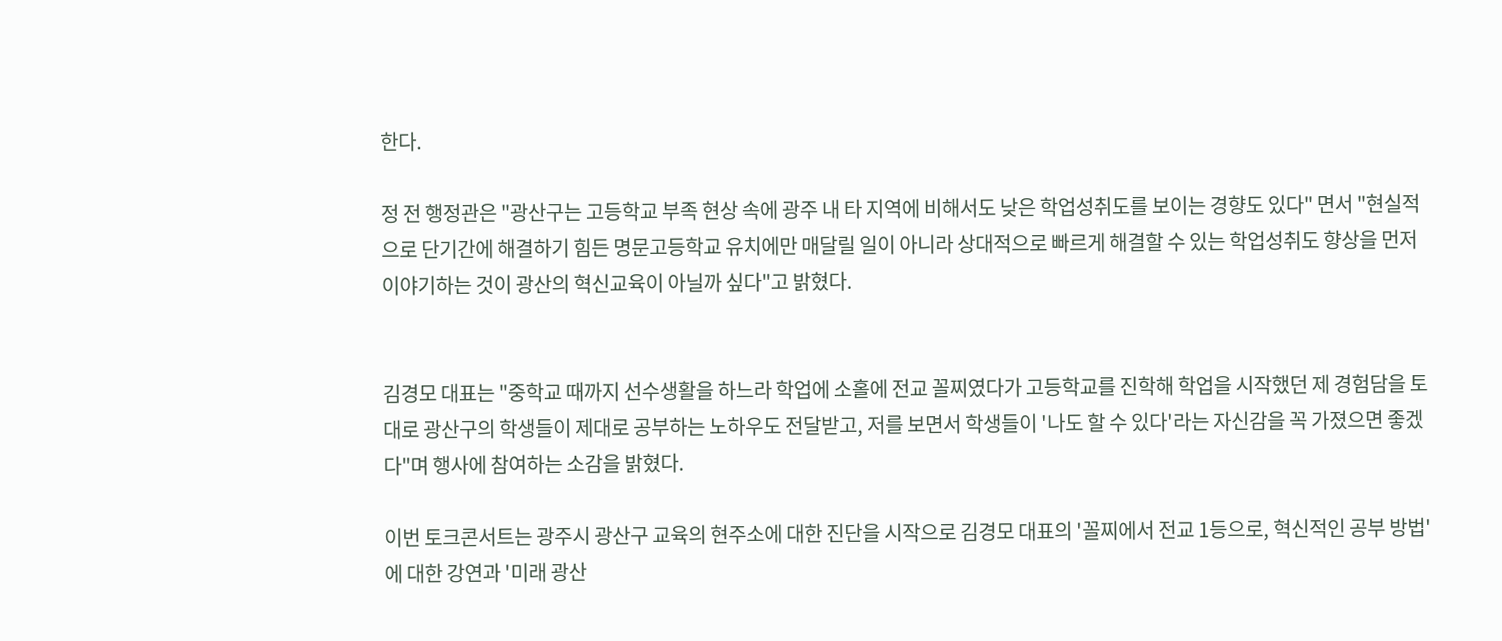한다.

정 전 행정관은 "광산구는 고등학교 부족 현상 속에 광주 내 타 지역에 비해서도 낮은 학업성취도를 보이는 경향도 있다" 면서 "현실적으로 단기간에 해결하기 힘든 명문고등학교 유치에만 매달릴 일이 아니라 상대적으로 빠르게 해결할 수 있는 학업성취도 향상을 먼저 이야기하는 것이 광산의 혁신교육이 아닐까 싶다"고 밝혔다.


김경모 대표는 "중학교 때까지 선수생활을 하느라 학업에 소홀에 전교 꼴찌였다가 고등학교를 진학해 학업을 시작했던 제 경험담을 토대로 광산구의 학생들이 제대로 공부하는 노하우도 전달받고, 저를 보면서 학생들이 '나도 할 수 있다'라는 자신감을 꼭 가졌으면 좋겠다"며 행사에 참여하는 소감을 밝혔다.

이번 토크콘서트는 광주시 광산구 교육의 현주소에 대한 진단을 시작으로 김경모 대표의 '꼴찌에서 전교 1등으로, 혁신적인 공부 방법'에 대한 강연과 '미래 광산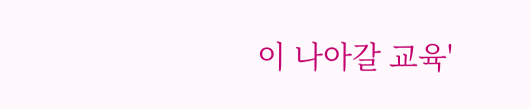이 나아갈 교육'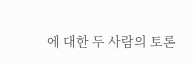에 대한 두 사람의 토론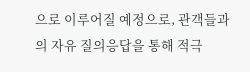으로 이루어질 예정으로, 관객들과의 자유 질의응답을 통해 적극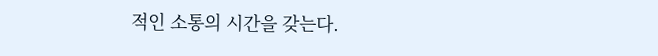적인 소통의 시간을 갖는다.